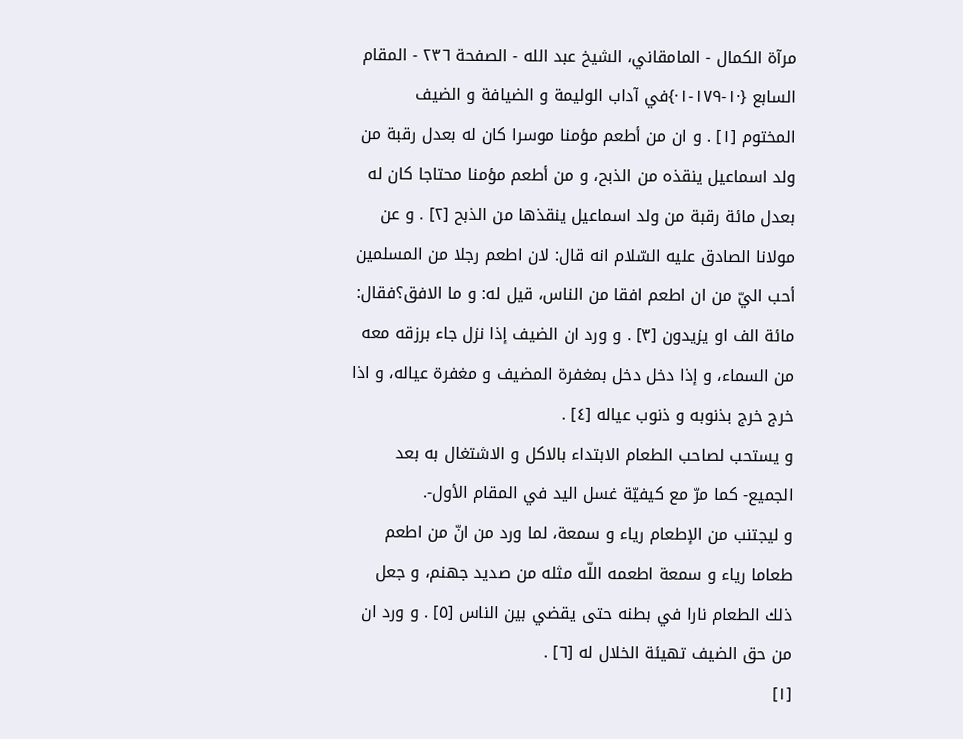مرآة الكمال - المامقاني، الشيخ عبد الله - الصفحة ٢٣٦ - المقام السابع {·١-١٧٩-١·}في آداب الوليمة و الضيافة و الضيف
المختوم [١] . و ان من أطعم مؤمنا موسرا كان له بعدل رقبة من ولد اسماعيل ينقذه من الذبح، و من أطعم مؤمنا محتاجا كان له بعدل مائة رقبة من ولد اسماعيل ينقذها من الذبح [٢] . و عن مولانا الصادق عليه السّلام انه قال: لان اطعم رجلا من المسلمين أحب اليّ من ان اطعم افقا من الناس، قيل له: و ما الافق؟فقال:
مائة الف او يزيدون [٣] . و ورد ان الضيف إذا نزل جاء برزقه معه من السماء، و إذا دخل دخل بمغفرة المضيف و مغفرة عياله، و اذا خرج خرج بذنوبه و ذنوب عياله [٤] .
و يستحب لصاحب الطعام الابتداء بالاكل و الاشتغال به بعد الجميع- كما مرّ مع كيفيّة غسل اليد في المقام الأول-.
و ليجتنب من الإطعام رياء و سمعة، لما ورد من انّ من اطعم طعاما رياء و سمعة اطعمه اللّه مثله من صديد جهنم، و جعل ذلك الطعام نارا في بطنه حتى يقضي بين الناس [٥] . و ورد ان من حق الضيف تهيئة الخلال له [٦] .
[١]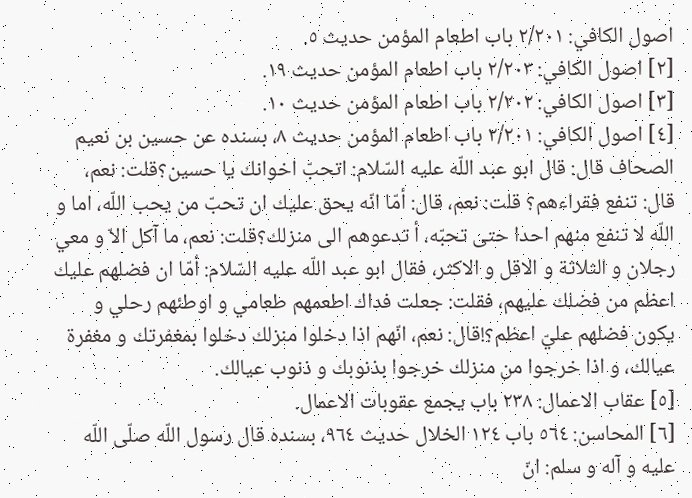اصول الكافي: ٢/٢٠١ باب اطعام المؤمن حديث ٥.
[٢] اصول الكافي: ٢/٢٠٣ باب اطعام المؤمن حديث ١٩.
[٣] اصول الكافي: ٢/٢٠٢ باب اطعام المؤمن حديث ١٠.
[٤] اصول الكافي: ٢/٢٠١ باب اطعام المؤمن حديث ٨، بسنده عن حسين بن نعيم الصحاف قال: قال ابو عبد اللّه عليه السّلام: اتحبّ اخوانك يا حسين؟قلت: نعم، قال: تنفع فقراءهم؟ قلت: نعم، قال: أمّا انّه يحق عليك ان تحبّ من يحب اللّه، اما و اللّه لا تنفع منهم احدا حتى تحبّه، أ تدعوهم الى منزلك؟قلت: نعم، ما آكل الاّ و معي رجلان و الثلاثة و الاقل و الاكثر، فقال ابو عبد اللّه عليه السّلام: أمّا ان فضلهم عليك اعظم من فضلك عليهم، فقلت: جعلت فداك اطعمهم طعامي و اوطئهم رحلي و يكون فضلهم عليّ اعظم؟!قال: نعم، انّهم اذا دخلوا منزلك دخلوا بمغفرتك و مغفرة عيالك، و اذا خرجوا من منزلك خرجوا بذنوبك و ذنوب عيالك.
[٥] عقاب الاعمال: ٢٣٨ باب يجمع عقوبات الاعمال.
[٦] المحاسن: ٥٦٤ باب ١٢٤ الخلال حديث ٩٦٤، بسنده قال رسول اللّه صلّى اللّه عليه و آله و سلم: انّ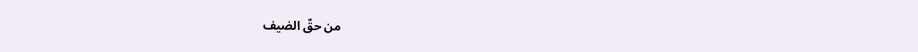من حقّ الضيف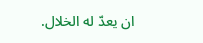ان يعدّ له الخلال.